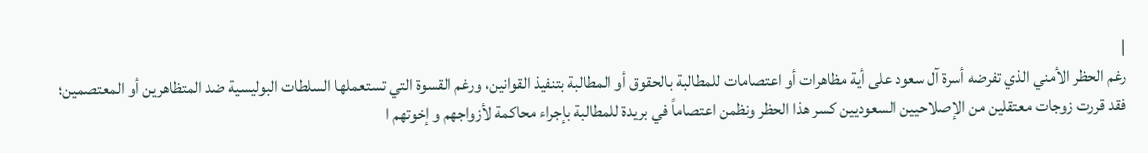|
رغم الحظر الأمني الذي تفرضه أسرة آل سعود على أية مظاهرات أو اعتصامات للمطالبة بالحقوق أو المطالبة بتنفيذ القوانين، ورغم القسوة التي تستعملها السلطات البوليسية ضد المتظاهرين أو المعتصمين؛ فقد قررت زوجات معتقلين من الإصلاحيين السعوديين كسر هذا الحظر ونظمن اعتصاماً في بريدة للمطالبة بإجراء محاكمة لأزواجهم و إخوتهم ا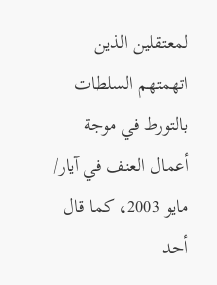لمعتقلين الذين اتهمتهم السلطات بالتورط في موجة أعمال العنف في آيار/ مايو 2003، كما قال أحد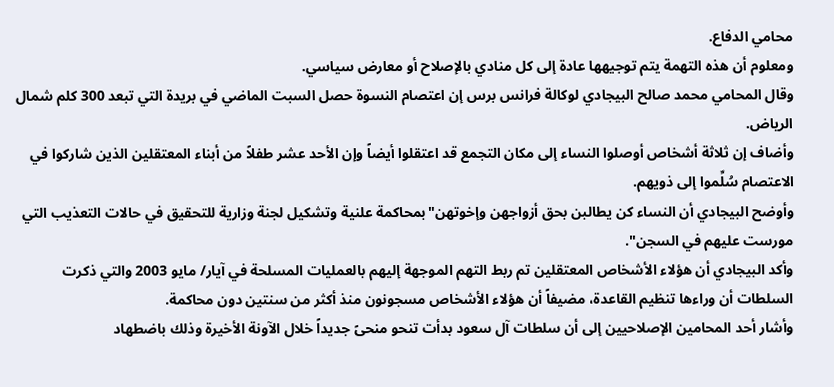محامي الدفاع.
ومعلوم أن هذه التهمة يتم توجيهها عادة إلى كل منادي بالإصلاح أو معارض سياسي.
وقال المحامي محمد صالح البيجادي لوكالة فرانس برس إن اعتصام النسوة حصل السبت الماضي في بريدة التي تبعد 300 كلم شمال الرياض.
وأضاف إن ثلاثة أشخاص أوصلوا النساء إلى مكان التجمع قد اعتقلوا أيضاً وإن الأحد عشر طفلاً من أبناء المعتقلين الذين شاركوا في الاعتصام سُلِّموا إلى ذويهم.
وأوضح البيجادي أن النساء كن يطالبن بحق أزواجهن وإخوتهن"بمحاكمة علنية وتشكيل لجنة وزارية للتحقيق في حالات التعذيب التي مورست عليهم في السجن".
وأكد البيجادي أن هؤلاء الأشخاص المعتقلين تم ربط التهم الموجهة إليهم بالعمليات المسلحة في آيار/ مايو 2003 والتي ذكرت السلطات أن وراءها تنظيم القاعدة، مضيفاً أن هؤلاء الأشخاص مسجونون منذ أكثر من سنتين دون محاكمة.
وأشار أحد المحامين الإصلاحيين إلى أن سلطات آل سعود بدأت تنحو منحىً جديداً خلال الآونة الأخيرة وذلك باضطهاد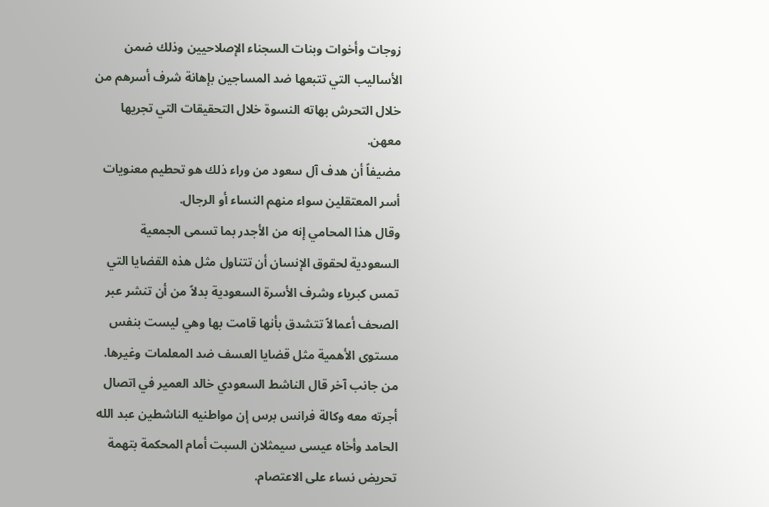زوجات وأخوات وبنات السجناء الإصلاحيين وذلك ضمن الأساليب التي تتبعها ضد المساجين بإهانة شرف أسرهم من خلال التحرش بهاته النسوة خلال التحقيقات التي تجريها معهن.
مضيفاً أن هدف آل سعود من وراء ذلك هو تحطيم معنويات أسر المعتقلين سواء منهم النساء أو الرجال.
وقال هذا المحامي إنه من الأجدر بما تسمى الجمعية السعودية لحقوق الإنسان أن تتناول مثل هذه القضايا التي تمس كبرياء وشرف الأسرة السعودية بدلاً من أن تنشر عبر الصحف أعمالاً تتشدق بأنها قامت بها وهي ليست بنفس مستوى الأهمية مثل قضايا العسف ضد المعلمات وغيرها.
من جانب آخر قال الناشط السعودي خالد العمير في اتصال أجرته معه وكالة فرانس برس إن مواطنيه الناشطين عبد الله الحامد وأخاه عيسى سيمثلان السبت أمام المحكمة بتهمة تحريض نساء على الاعتصام.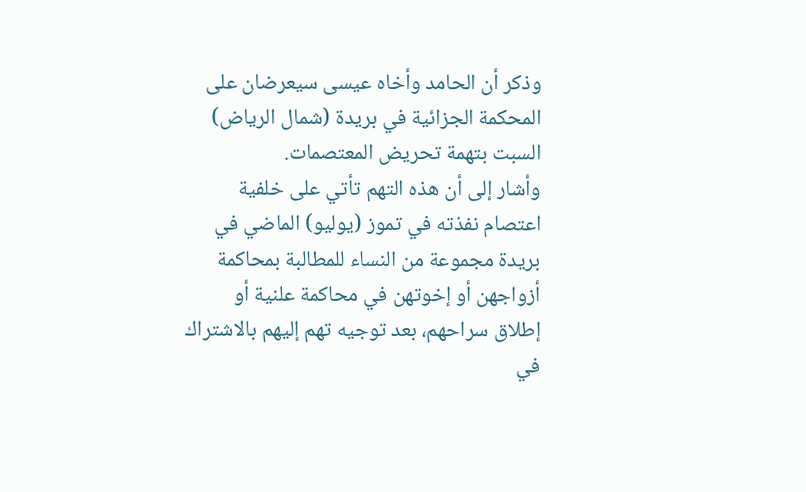وذكر أن الحامد وأخاه عيسى سيعرضان على المحكمة الجزائية في بريدة (شمال الرياض) السبت بتهمة تحريض المعتصمات.
وأشار إلى أن هذه التهم تأتي على خلفية اعتصام نفذته في تموز (يوليو) الماضي في بريدة مجموعة من النساء للمطالبة بمحاكمة أزواجهن أو إخوتهن في محاكمة علنية أو إطلاق سراحهم، بعد توجيه تهم إليهم بالاشتراك في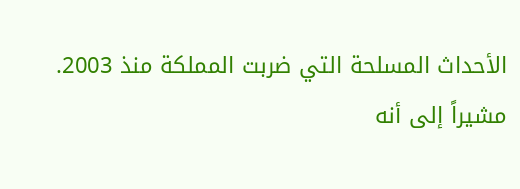الأحداث المسلحة التي ضربت المملكة منذ 2003.
مشيراً إلى أنه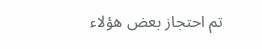تم احتجاز بعض هؤلاء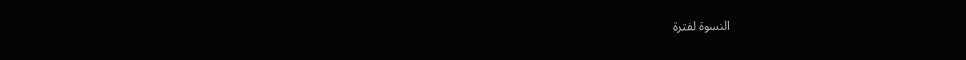النسوة لفترة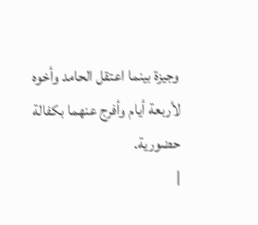وجيزة بينما اعتقل الحامد وأخوه لأربعة أيام وأفرج عنهما بكفالة حضورية.
|